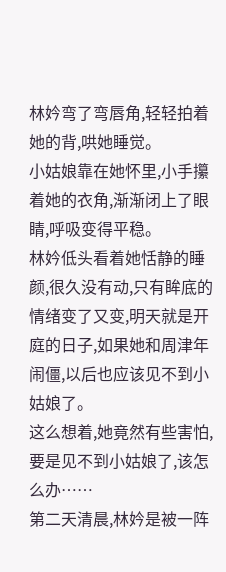林妗弯了弯唇角,轻轻拍着她的背,哄她睡觉。
小姑娘靠在她怀里,小手攥着她的衣角,渐渐闭上了眼睛,呼吸变得平稳。
林妗低头看着她恬静的睡颜,很久没有动,只有眸底的情绪变了又变,明天就是开庭的日子,如果她和周津年闹僵,以后也应该见不到小姑娘了。
这么想着,她竟然有些害怕,要是见不到小姑娘了,该怎么办……
第二天清晨,林妗是被一阵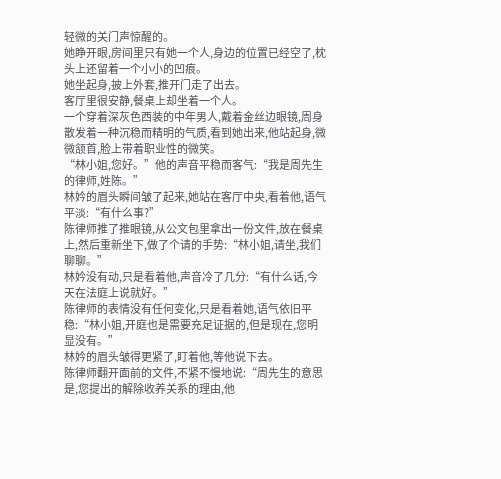轻微的关门声惊醒的。
她睁开眼,房间里只有她一个人,身边的位置已经空了,枕头上还留着一个小小的凹痕。
她坐起身,披上外套,推开门走了出去。
客厅里很安静,餐桌上却坐着一个人。
一个穿着深灰色西装的中年男人,戴着金丝边眼镜,周身散发着一种沉稳而精明的气质,看到她出来,他站起身,微微颔首,脸上带着职业性的微笑。
“林小姐,您好。”他的声音平稳而客气:“我是周先生的律师,姓陈。”
林妗的眉头瞬间皱了起来,她站在客厅中央,看着他,语气平淡:“有什么事?”
陈律师推了推眼镜,从公文包里拿出一份文件,放在餐桌上,然后重新坐下,做了个请的手势:“林小姐,请坐,我们聊聊。”
林妗没有动,只是看着他,声音冷了几分:“有什么话,今天在法庭上说就好。”
陈律师的表情没有任何变化,只是看着她,语气依旧平稳:“林小姐,开庭也是需要充足证据的,但是现在,您明显没有。”
林妗的眉头皱得更紧了,盯着他,等他说下去。
陈律师翻开面前的文件,不紧不慢地说:“周先生的意思是,您提出的解除收养关系的理由,他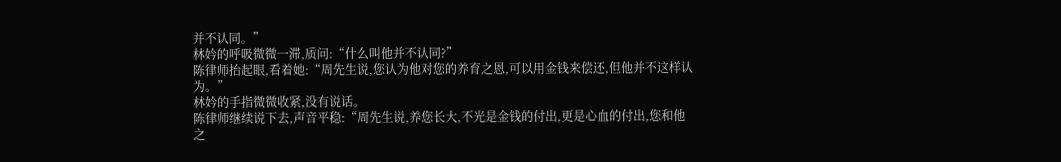并不认同。”
林妗的呼吸微微一滞,质问:“什么叫他并不认同?”
陈律师抬起眼,看着她:“周先生说,您认为他对您的养育之恩,可以用金钱来偿还,但他并不这样认为。”
林妗的手指微微收紧,没有说话。
陈律师继续说下去,声音平稳:“周先生说,养您长大,不光是金钱的付出,更是心血的付出,您和他之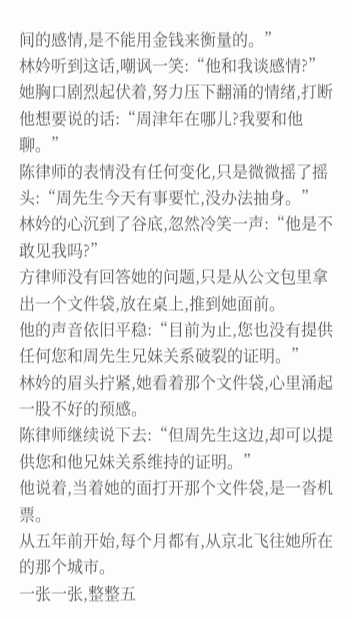间的感情,是不能用金钱来衡量的。”
林妗听到这话,嘲讽一笑:“他和我谈感情?”
她胸口剧烈起伏着,努力压下翻涌的情绪,打断他想要说的话:“周津年在哪儿?我要和他聊。”
陈律师的表情没有任何变化,只是微微摇了摇头:“周先生今天有事要忙,没办法抽身。”
林妗的心沉到了谷底,忽然冷笑一声:“他是不敢见我吗?”
方律师没有回答她的问题,只是从公文包里拿出一个文件袋,放在桌上,推到她面前。
他的声音依旧平稳:“目前为止,您也没有提供任何您和周先生兄妹关系破裂的证明。”
林妗的眉头拧紧,她看着那个文件袋,心里涌起一股不好的预感。
陈律师继续说下去:“但周先生这边,却可以提供您和他兄妹关系维持的证明。”
他说着,当着她的面打开那个文件袋,是一沓机票。
从五年前开始,每个月都有,从京北飞往她所在的那个城市。
一张一张,整整五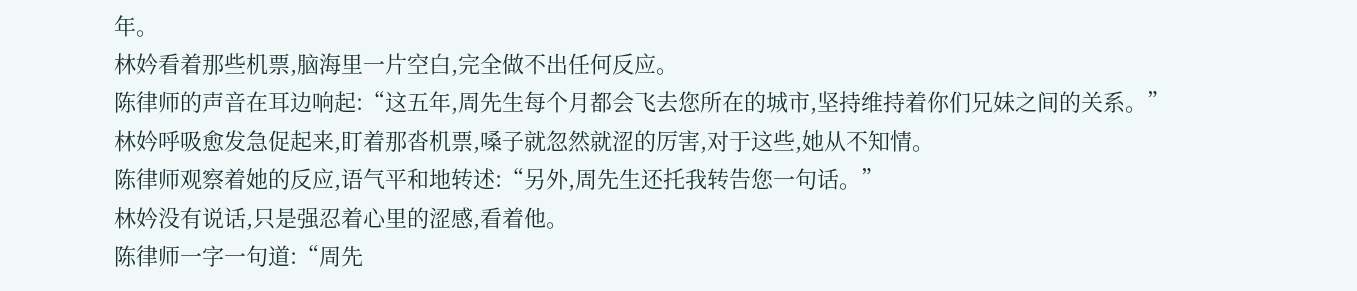年。
林妗看着那些机票,脑海里一片空白,完全做不出任何反应。
陈律师的声音在耳边响起:“这五年,周先生每个月都会飞去您所在的城市,坚持维持着你们兄妹之间的关系。”
林妗呼吸愈发急促起来,盯着那沓机票,嗓子就忽然就涩的厉害,对于这些,她从不知情。
陈律师观察着她的反应,语气平和地转述:“另外,周先生还托我转告您一句话。”
林妗没有说话,只是强忍着心里的涩感,看着他。
陈律师一字一句道:“周先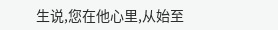生说,您在他心里,从始至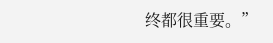终都很重要。”